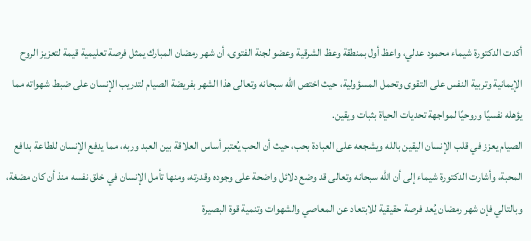أكدت الدكتورة شيماء محمود عدلي، واعظ أول بمنطقة وعظ الشرقية وعضو لجنة الفتوى، أن شهر رمضان المبارك يمثل فرصة تعليمية قيمة لتعزيز الروح الإيمانية وتربية النفس على التقوى وتحمل المسؤولية، حيث اختص الله سبحانه وتعالى هذا الشهر بفريضة الصيام لتدريب الإنسان على ضبط شهواته مما يؤهله نفسيًا وروحيًا لمواجهة تحديات الحياة بثبات ويقين.
الصيام يعزز في قلب الإنسان اليقين بالله ويشجعه على العبادة بحب، حيث أن الحب يُعتبر أساس العلاقة بين العبد وربه، مما يدفع الإنسان للطاعة بدافع المحبة، وأشارت الدكتورة شيماء إلى أن الله سبحانه وتعالى قد وضع دلائل واضحة على وجوده وقدرته، ومنها تأمل الإنسان في خلق نفسه منذ أن كان مضغة، وبالتالي فإن شهر رمضان يُعد فرصة حقيقية للابتعاد عن المعاصي والشهوات وتنمية قوة البصيرة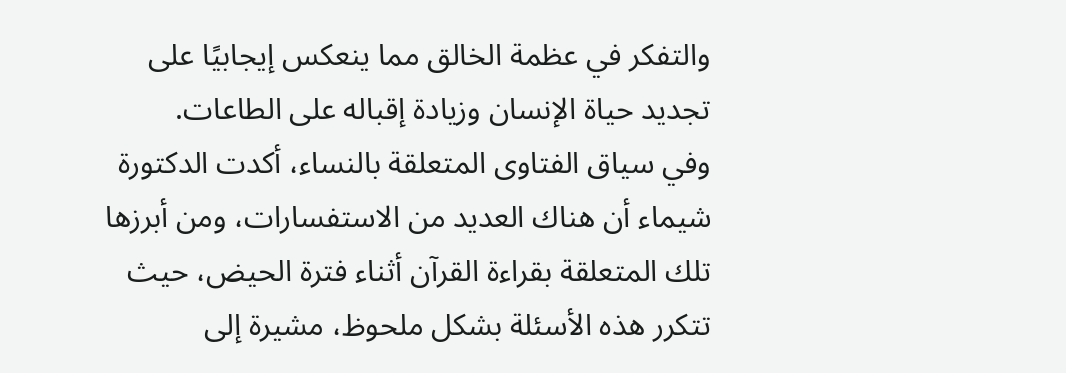والتفكر في عظمة الخالق مما ينعكس إيجابيًا على تجديد حياة الإنسان وزيادة إقباله على الطاعات.
وفي سياق الفتاوى المتعلقة بالنساء، أكدت الدكتورة شيماء أن هناك العديد من الاستفسارات، ومن أبرزها تلك المتعلقة بقراءة القرآن أثناء فترة الحيض، حيث تتكرر هذه الأسئلة بشكل ملحوظ، مشيرة إلى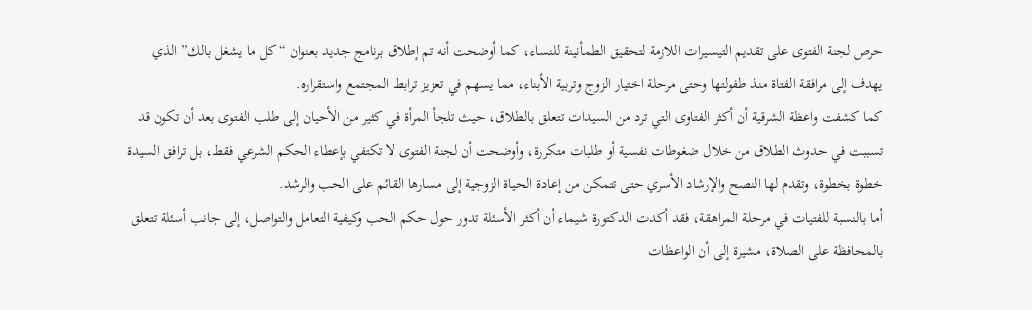حرص لجنة الفتوى على تقديم التيسيرات اللازمة لتحقيق الطمأنينة للنساء، كما أوضحت أنه تم إطلاق برنامج جديد بعنوان “كل ما يشغل بالك” الذي يهدف إلى مرافقة الفتاة منذ طفولتها وحتى مرحلة اختيار الزوج وتربية الأبناء، مما يسهم في تعزيز ترابط المجتمع واستقراره.
كما كشفت واعظة الشرقية أن أكثر الفتاوى التي ترد من السيدات تتعلق بالطلاق، حيث تلجأ المرأة في كثير من الأحيان إلى طلب الفتوى بعد أن تكون قد تسببت في حدوث الطلاق من خلال ضغوطات نفسية أو طلبات متكررة، وأوضحت أن لجنة الفتوى لا تكتفي بإعطاء الحكم الشرعي فقط، بل ترافق السيدة خطوة بخطوة، وتقدم لها النصح والإرشاد الأسري حتى تتمكن من إعادة الحياة الزوجية إلى مسارها القائم على الحب والرشد.
أما بالنسبة للفتيات في مرحلة المراهقة، فقد أكدت الدكتورة شيماء أن أكثر الأسئلة تدور حول حكم الحب وكيفية التعامل والتواصل، إلى جانب أسئلة تتعلق بالمحافظة على الصلاة، مشيرة إلى أن الواعظات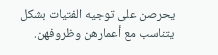يحرصن على توجيه الفتيات بشكل يتناسب مع أعمارهن وظروفهن.